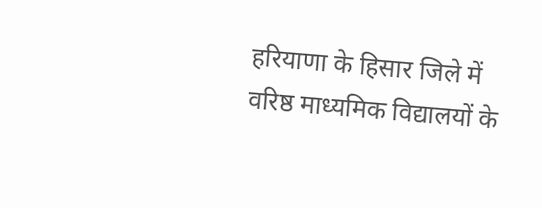हरियाणा के हिसार जिले में वरिष्ठ माध्यमिक विद्यालयों के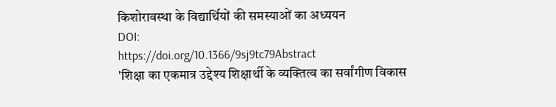किशोरावस्था के विद्यार्थियों की समस्याओं का अध्ययन
DOI:
https://doi.org/10.1366/9sj9tc79Abstract
'शिक्षा का एकमात्र उद्देश्य शिक्षार्थी के व्यक्तित्व का सर्वांगीण विकास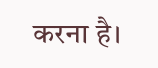करना है।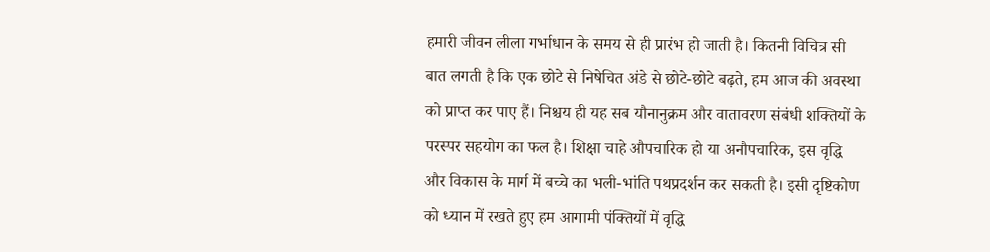हमारी जीवन लीला गर्भाधान के समय से ही प्रारंभ हो जाती है। कितनी विचित्र सी बात लगती है कि एक छोटे से निषेचित अंडे से छोटे-छोटे बढ़ते, हम आज की अवस्था को प्राप्त कर पाए हैं। निश्चय ही यह सब यौनानुक्रम और वातावरण संबंधी शक्तियों के परस्पर सहयोग का फल है। शिक्षा चाहे औपचारिक हो या अनौपचारिक, इस वृद्धि और विकास के मार्ग में बच्चे का भली-भांति पथप्रदर्शन कर सकती है। इसी दृष्टिकोण को ध्यान में रखते हुए हम आगामी पंक्तियों में वृद्धि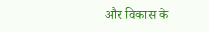और विकास के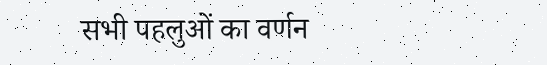सभी पहलुओं का वर्णन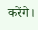करेंगे।